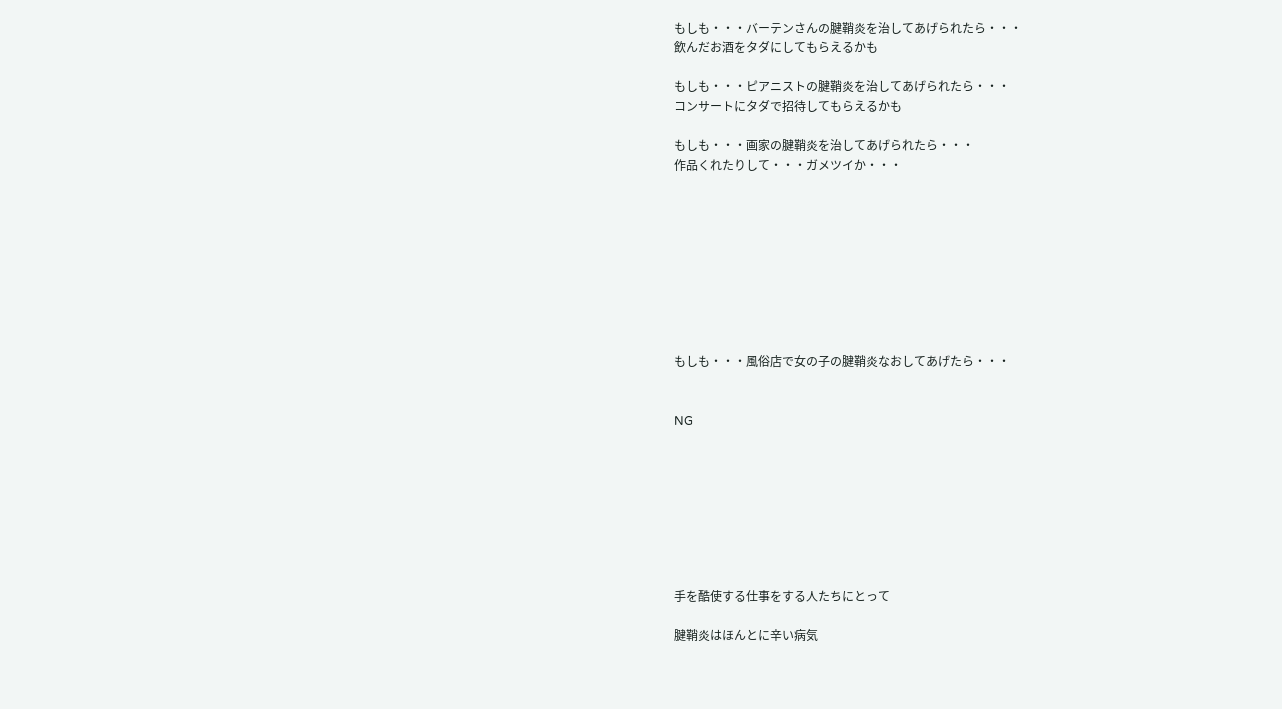もしも・・・バーテンさんの腱鞘炎を治してあげられたら・・・
飲んだお酒をタダにしてもらえるかも

もしも・・・ピアニストの腱鞘炎を治してあげられたら・・・
コンサートにタダで招待してもらえるかも

もしも・・・画家の腱鞘炎を治してあげられたら・・・
作品くれたりして・・・ガメツイか・・・









もしも・・・風俗店で女の子の腱鞘炎なおしてあげたら・・・


NG








手を酷使する仕事をする人たちにとって

腱鞘炎はほんとに辛い病気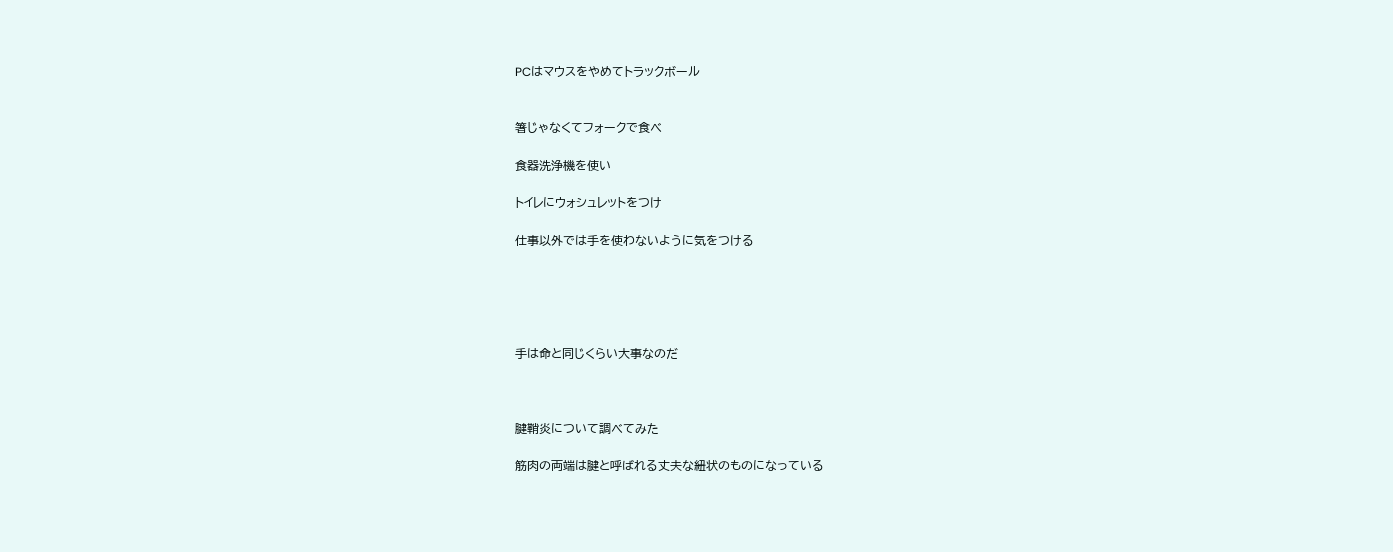PCはマウスをやめてトラックボール


箸じゃなくてフォークで食べ

食器洗浄機を使い

トイレにウォシュレットをつけ

仕事以外では手を使わないように気をつける





手は命と同じくらい大事なのだ



腱鞘炎について調べてみた

筋肉の両端は腱と呼ばれる丈夫な紐状のものになっている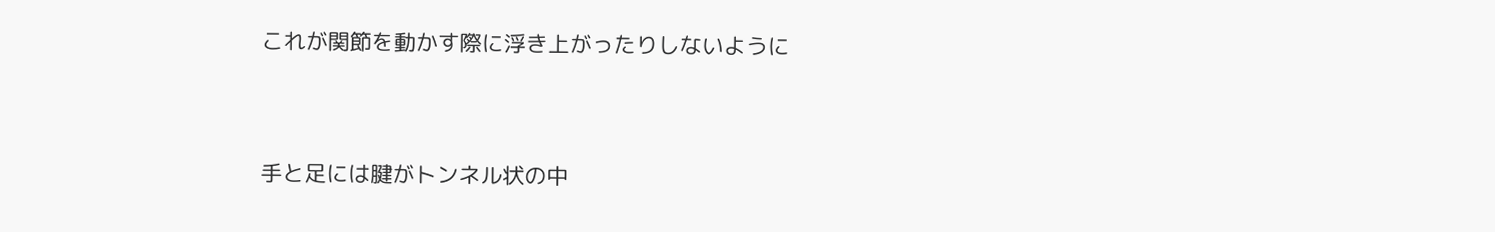これが関節を動かす際に浮き上がったりしないように



手と足には腱がトンネル状の中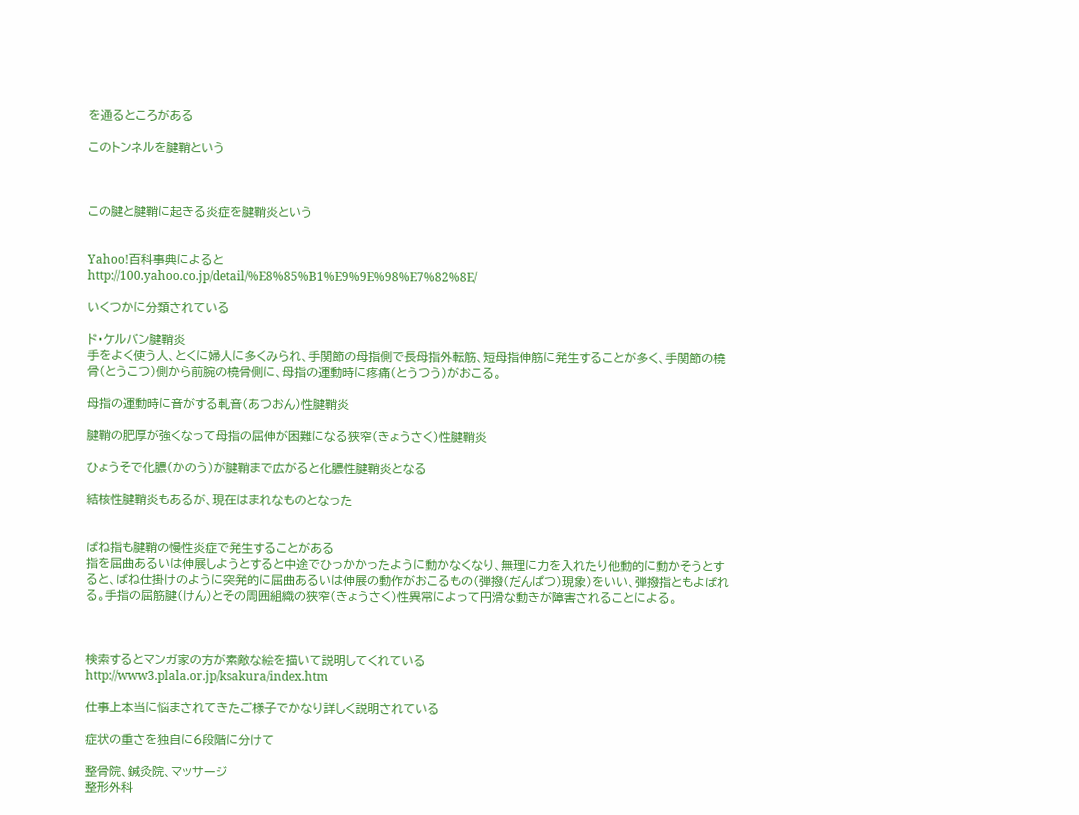を通るところがある

このトンネルを腱鞘という



この腱と腱鞘に起きる炎症を腱鞘炎という


Yahoo!百科事典によると
http://100.yahoo.co.jp/detail/%E8%85%B1%E9%9E%98%E7%82%8E/

いくつかに分類されている

ド・ケルバン腱鞘炎
手をよく使う人、とくに婦人に多くみられ、手関節の母指側で長母指外転筋、短母指伸筋に発生することが多く、手関節の橈骨(とうこつ)側から前腕の橈骨側に、母指の運動時に疼痛(とうつう)がおこる。

母指の運動時に音がする軋音(あつおん)性腱鞘炎

腱鞘の肥厚が強くなって母指の屈伸が困難になる狭窄(きょうさく)性腱鞘炎

ひょうそで化膿(かのう)が腱鞘まで広がると化膿性腱鞘炎となる

結核性腱鞘炎もあるが、現在はまれなものとなった


ばね指も腱鞘の慢性炎症で発生することがある
指を屈曲あるいは伸展しようとすると中途でひっかかったように動かなくなり、無理に力を入れたり他動的に動かそうとすると、ばね仕掛けのように突発的に屈曲あるいは伸展の動作がおこるもの(弾撥(だんぱつ)現象)をいい、弾撥指ともよばれる。手指の屈筋腱(けん)とその周囲組織の狭窄(きょうさく)性異常によって円滑な動きが障害されることによる。



検索するとマンガ家の方が素敵な絵を描いて説明してくれている
http://www3.plala.or.jp/ksakura/index.htm

仕事上本当に悩まされてきたご様子でかなり詳しく説明されている

症状の重さを独自に6段階に分けて

整骨院、鍼灸院、マッサージ
整形外科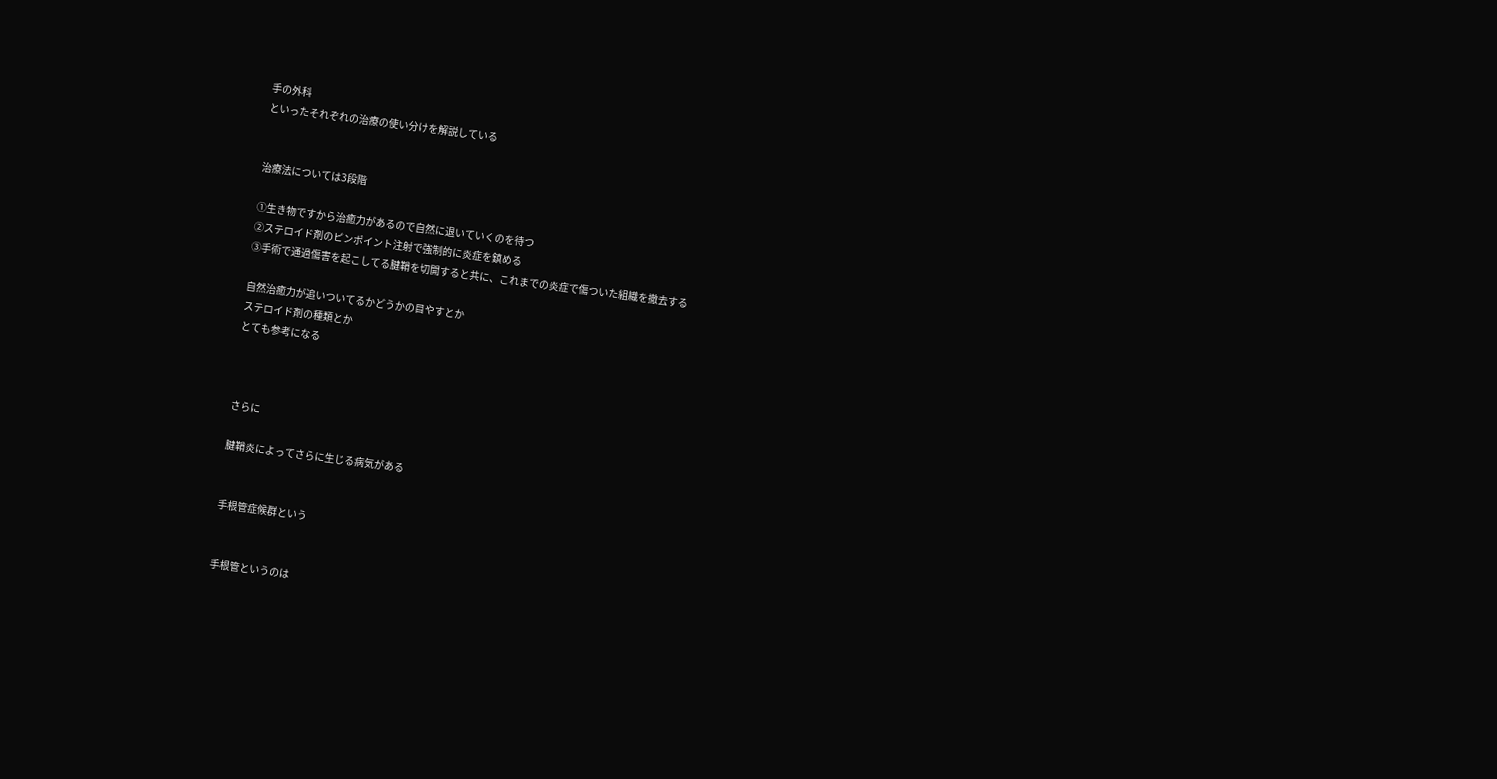手の外科
といったそれぞれの治療の使い分けを解説している


治療法については3段階

①生き物ですから治癒力があるので自然に退いていくのを待つ
②ステロイド剤のピンポイント注射で強制的に炎症を鎮める
③手術で通過傷害を起こしてる腱鞘を切開すると共に、これまでの炎症で傷ついた組織を撤去する

自然治癒力が追いついてるかどうかの目やすとか
ステロイド剤の種類とか
とても参考になる



さらに

腱鞘炎によってさらに生じる病気がある


手根管症候群という


手根管というのは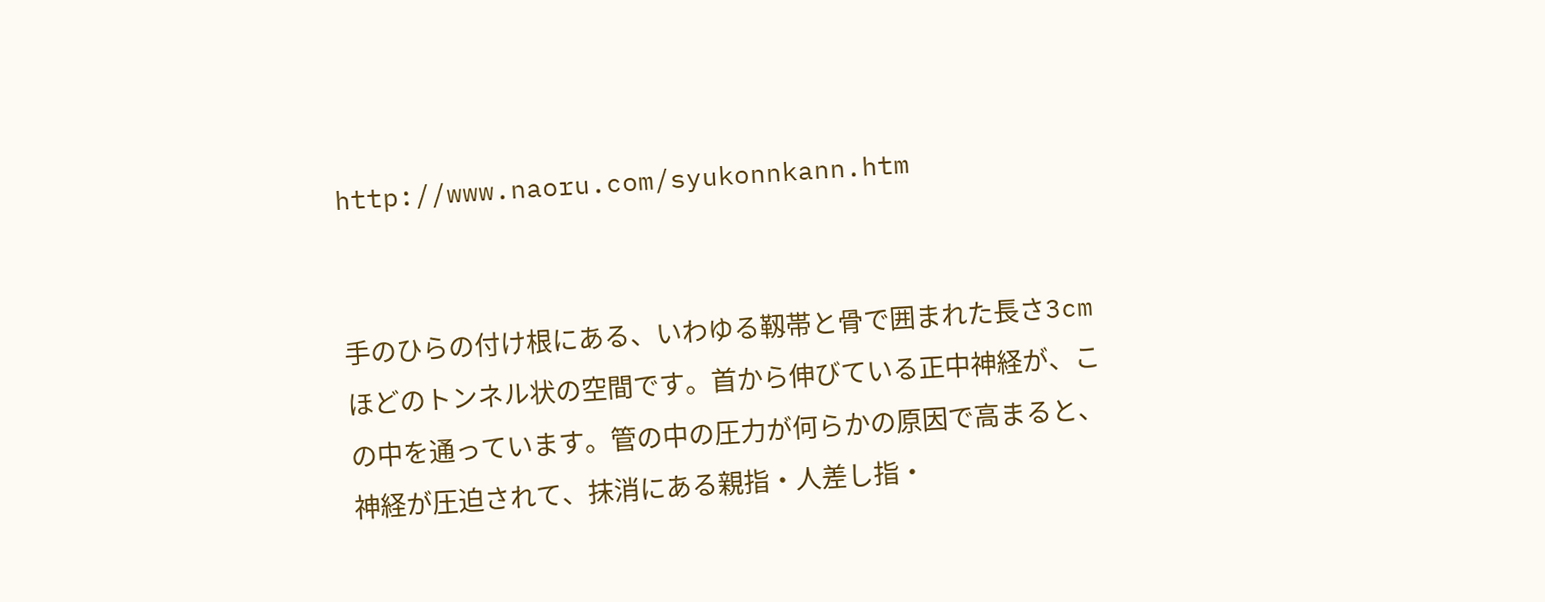http://www.naoru.com/syukonnkann.htm


手のひらの付け根にある、いわゆる靱帯と骨で囲まれた長さ3cmほどのトンネル状の空間です。首から伸びている正中神経が、この中を通っています。管の中の圧力が何らかの原因で高まると、神経が圧迫されて、抹消にある親指・人差し指・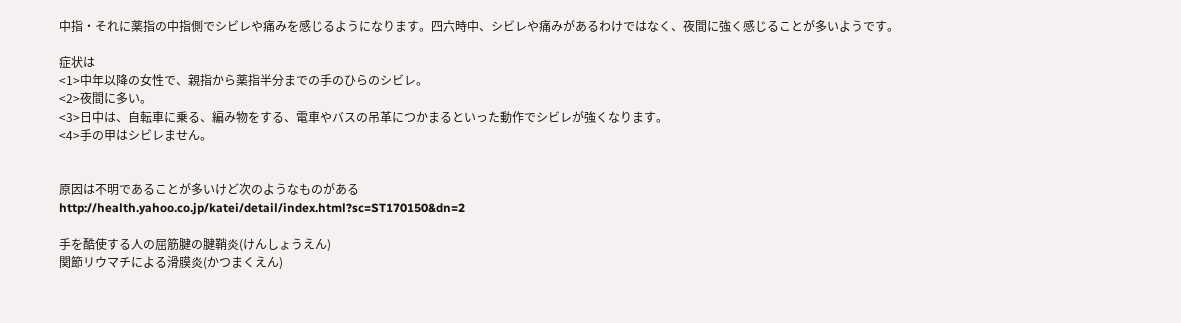中指・それに薬指の中指側でシビレや痛みを感じるようになります。四六時中、シビレや痛みがあるわけではなく、夜間に強く感じることが多いようです。

症状は
<1>中年以降の女性で、親指から薬指半分までの手のひらのシビレ。
<2>夜間に多い。
<3>日中は、自転車に乗る、編み物をする、電車やバスの吊革につかまるといった動作でシビレが強くなります。
<4>手の甲はシビレません。


原因は不明であることが多いけど次のようなものがある
http://health.yahoo.co.jp/katei/detail/index.html?sc=ST170150&dn=2

手を酷使する人の屈筋腱の腱鞘炎(けんしょうえん)
関節リウマチによる滑膜炎(かつまくえん)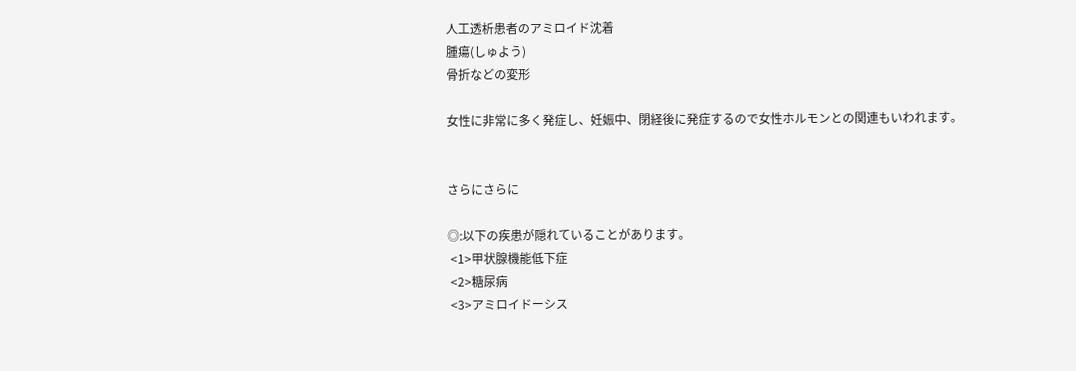人工透析患者のアミロイド沈着
腫瘍(しゅよう)
骨折などの変形

女性に非常に多く発症し、妊娠中、閉経後に発症するので女性ホルモンとの関連もいわれます。


さらにさらに

◎:以下の疾患が隠れていることがあります。
 <1>甲状腺機能低下症
 <2>糖尿病
 <3>アミロイドーシス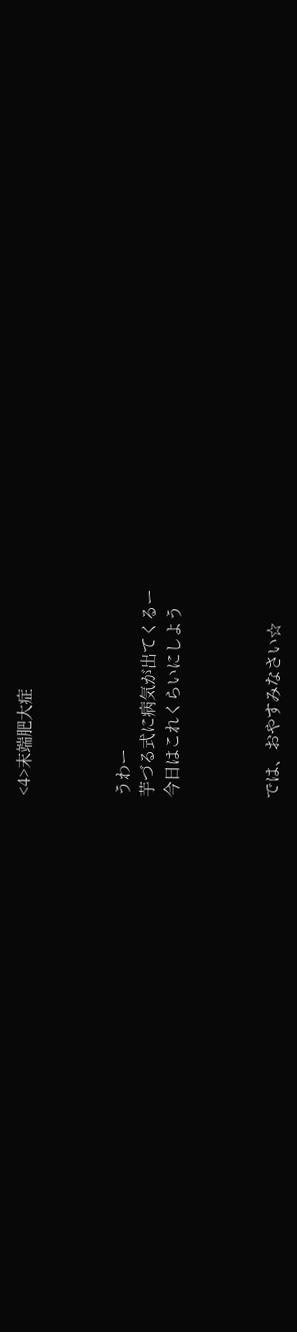<4>末端肥大症



うわー
芋づる式に病気が出てくるー
今日はこれくらいにしよう



では、おやすみなさい☆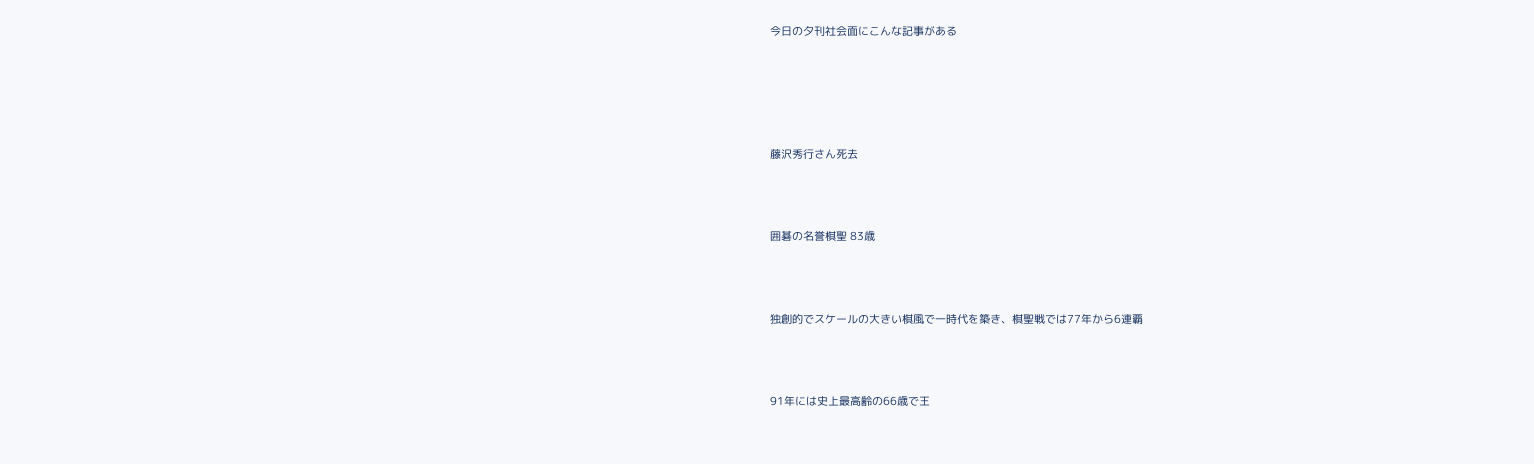今日の夕刊社会面にこんな記事がある





藤沢秀行さん死去



囲碁の名誉棋聖 83歳



独創的でスケールの大きい棋風で一時代を築き、棋聖戦では77年から6連覇



91年には史上最高齢の66歳で王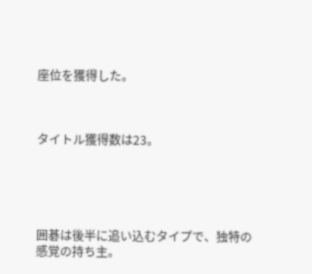座位を獲得した。



タイトル獲得数は23。





囲碁は後半に追い込むタイプで、独特の感覚の持ち主。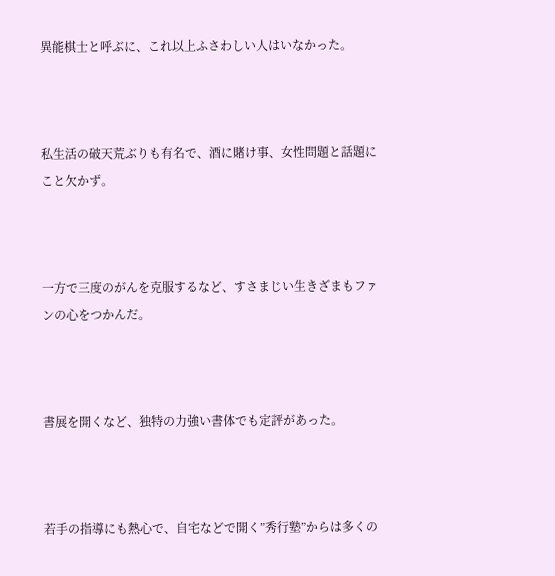異能棋士と呼ぶに、これ以上ふさわしい人はいなかった。



私生活の破天荒ぶりも有名で、酒に賭け事、女性問題と話題にこと欠かず。



一方で三度のがんを克服するなど、すさまじい生きざまもファンの心をつかんだ。



書展を開くなど、独特の力強い書体でも定評があった。



若手の指導にも熱心で、自宅などで開く”秀行塾”からは多くの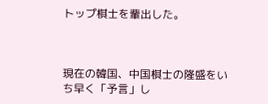トップ棋士を輩出した。



現在の韓国、中国棋士の隆盛をいち早く「予言」し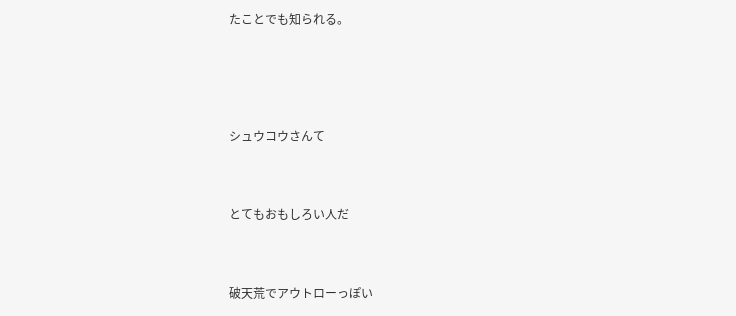たことでも知られる。





シュウコウさんて



とてもおもしろい人だ



破天荒でアウトローっぽい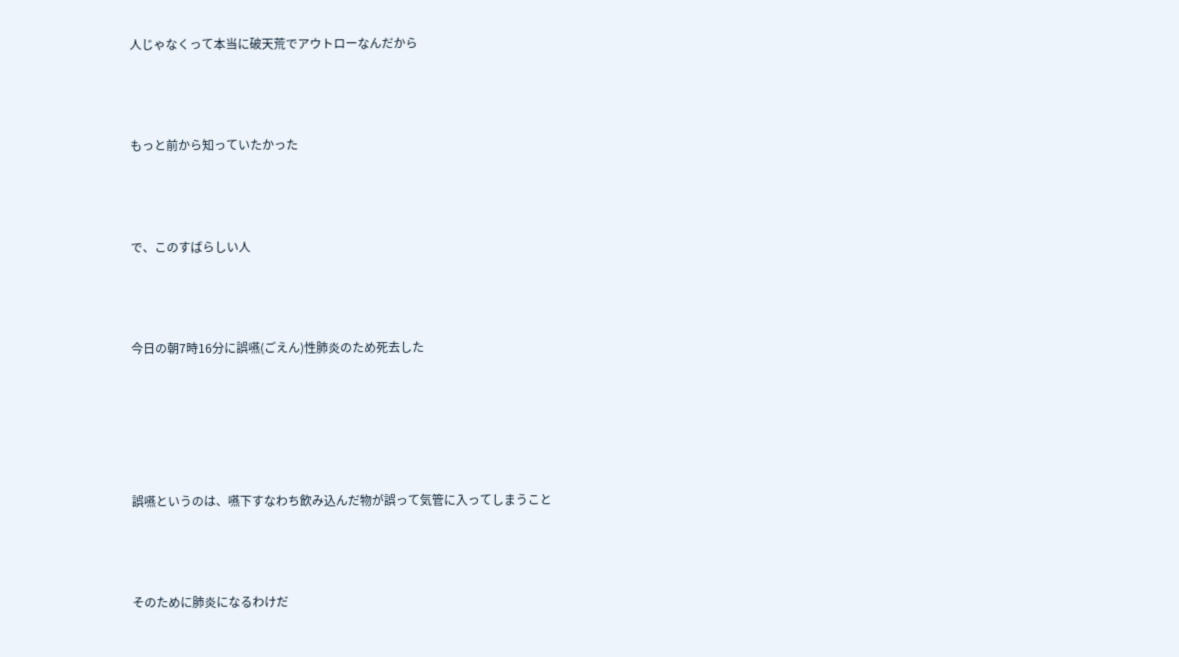人じゃなくって本当に破天荒でアウトローなんだから



もっと前から知っていたかった



で、このすばらしい人



今日の朝7時16分に誤嚥(ごえん)性肺炎のため死去した





誤嚥というのは、嚥下すなわち飲み込んだ物が誤って気管に入ってしまうこと



そのために肺炎になるわけだ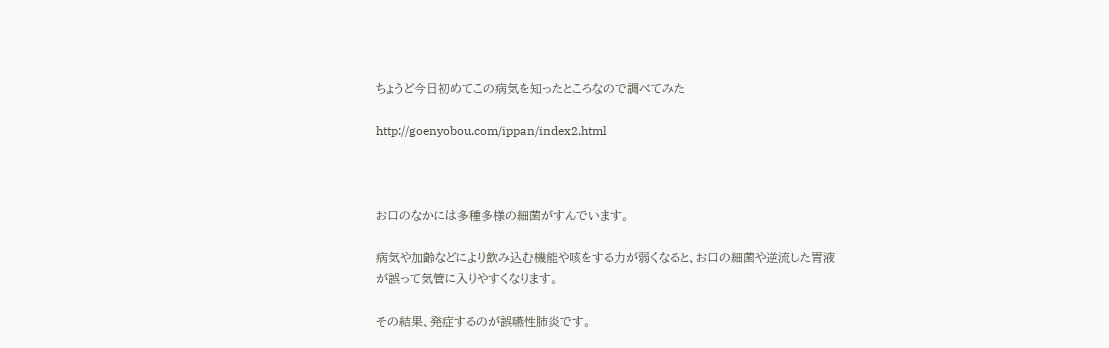ちょうど今日初めてこの病気を知ったところなので調べてみた

http://goenyobou.com/ippan/index2.html



お口のなかには多種多様の細菌がすんでいます。

病気や加齢などにより飲み込む機能や咳をする力が弱くなると、お口の細菌や逆流した胃液が誤って気管に入りやすくなります。

その結果、発症するのが誤嚥性肺炎です。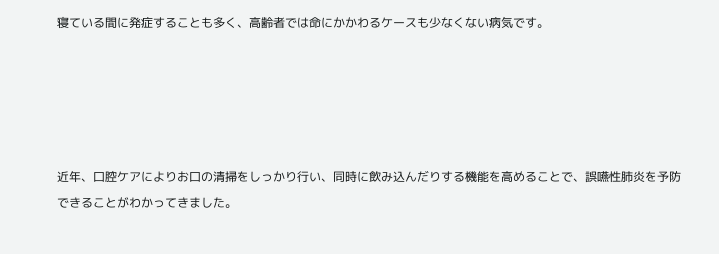寝ている間に発症することも多く、高齢者では命にかかわるケースも少なくない病気です。





近年、口腔ケアによりお口の清掃をしっかり行い、同時に飲み込んだりする機能を高めることで、誤嚥性肺炎を予防できることがわかってきました。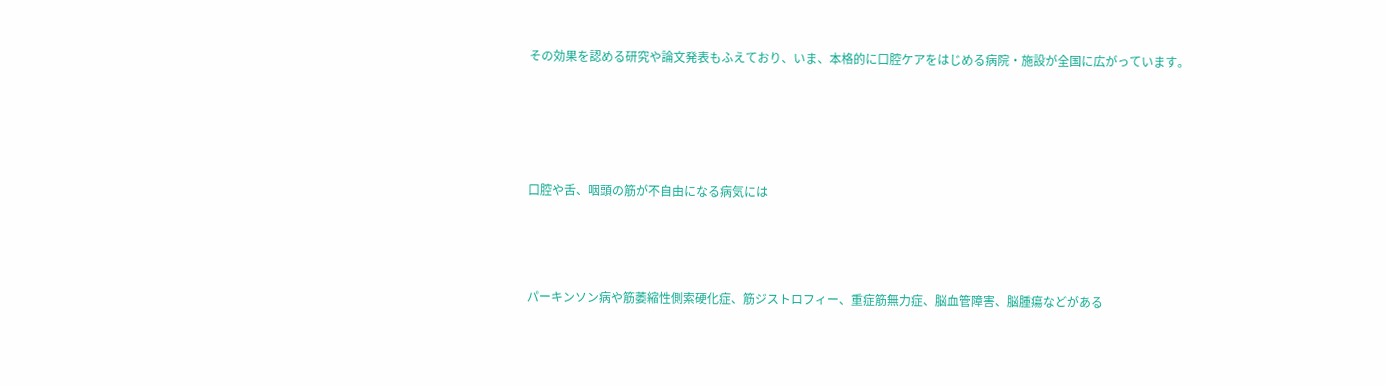その効果を認める研究や論文発表もふえており、いま、本格的に口腔ケアをはじめる病院・施設が全国に広がっています。




口腔や舌、咽頭の筋が不自由になる病気には



パーキンソン病や筋萎縮性側索硬化症、筋ジストロフィー、重症筋無力症、脳血管障害、脳腫瘍などがある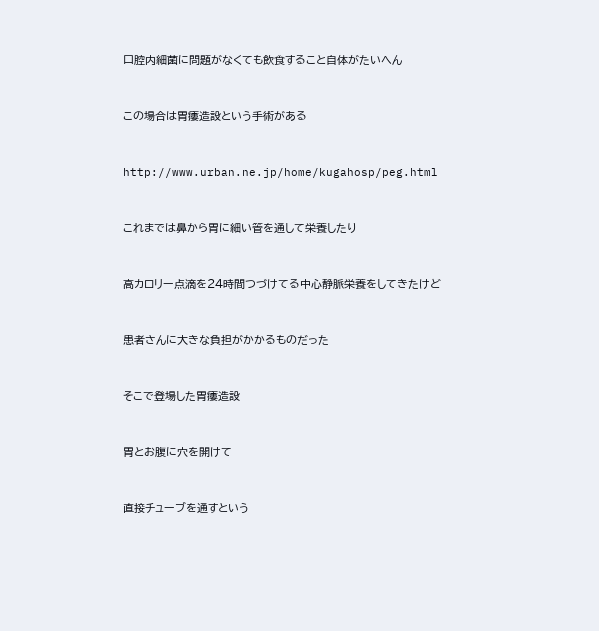口腔内細菌に問題がなくても飲食すること自体がたいへん



この場合は胃瘻造設という手術がある



http://www.urban.ne.jp/home/kugahosp/peg.html



これまでは鼻から胃に細い管を通して栄養したり



高カロリー点滴を24時間つづけてる中心静脈栄養をしてきたけど



患者さんに大きな負担がかかるものだった



そこで登場した胃瘻造設



胃とお腹に穴を開けて



直接チューブを通すという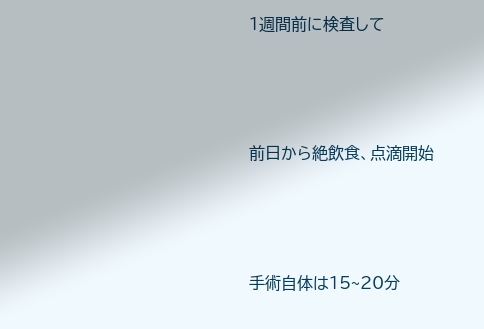1週間前に検査して



前日から絶飲食、点滴開始



手術自体は15~20分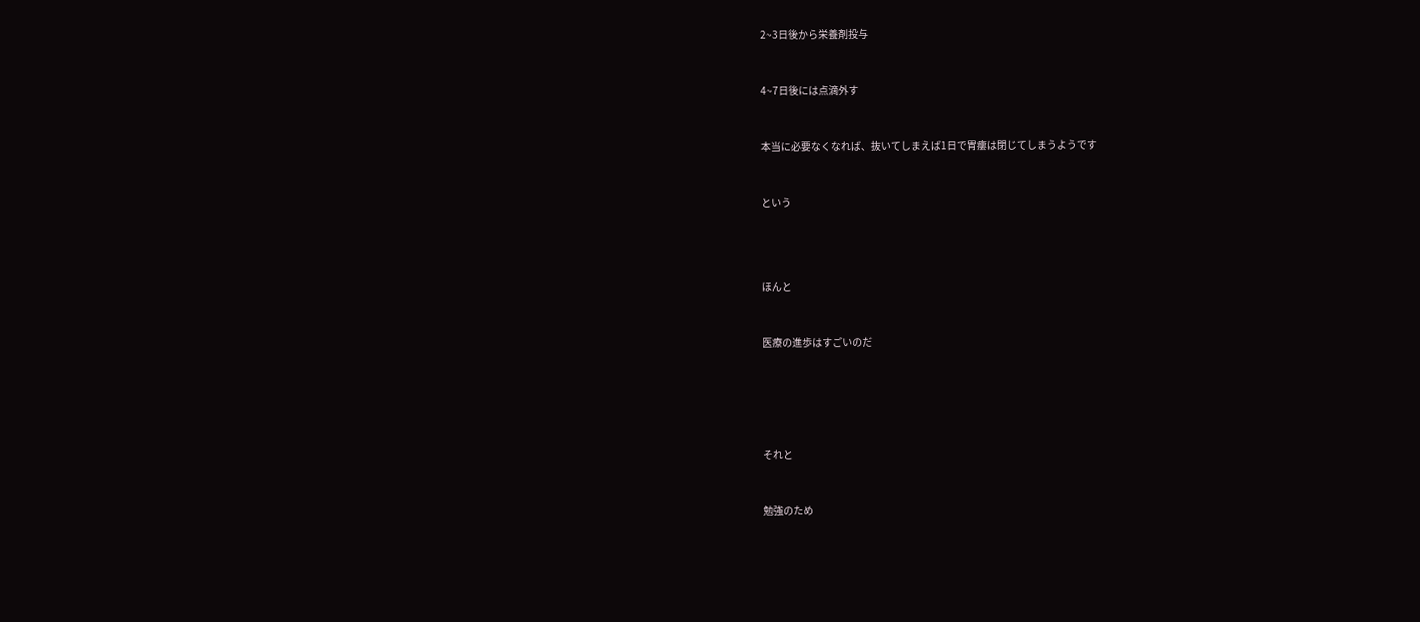2~3日後から栄養剤投与



4~7日後には点滴外す



本当に必要なくなれば、抜いてしまえば1日で胃瘻は閉じてしまうようです



という





ほんと



医療の進歩はすごいのだ







それと



勉強のため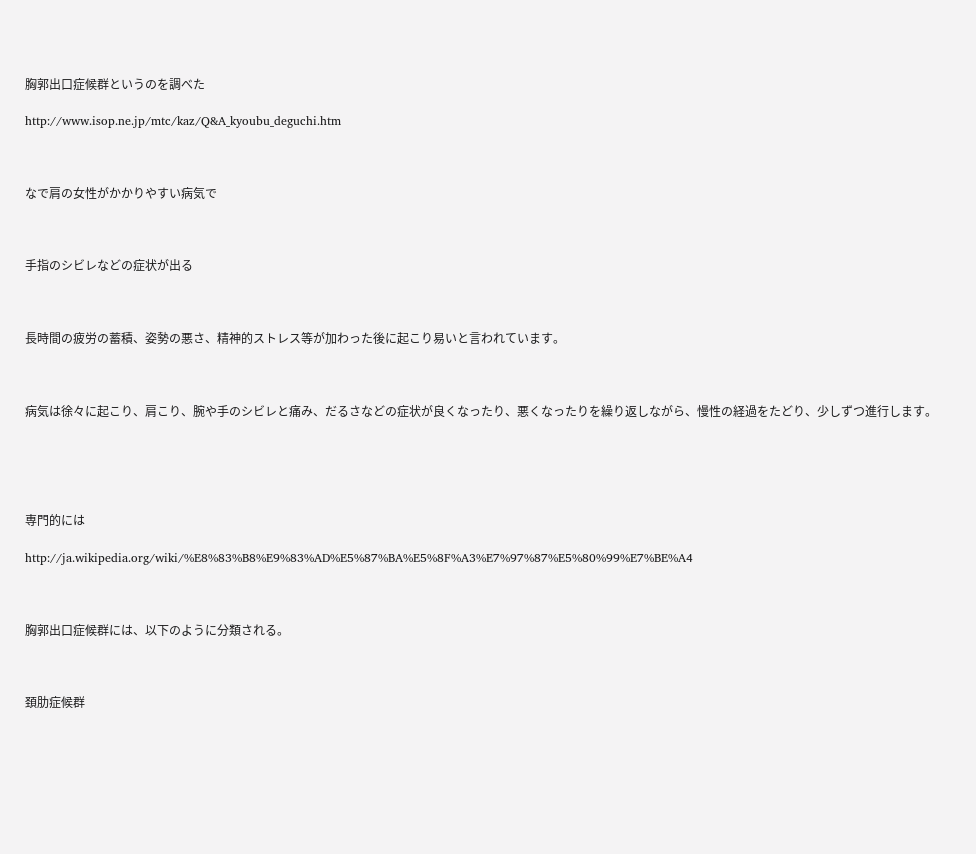胸郭出口症候群というのを調べた

http://www.isop.ne.jp/mtc/kaz/Q&A_kyoubu_deguchi.htm



なで肩の女性がかかりやすい病気で



手指のシビレなどの症状が出る



長時間の疲労の蓄積、姿勢の悪さ、精神的ストレス等が加わった後に起こり易いと言われています。



病気は徐々に起こり、肩こり、腕や手のシビレと痛み、だるさなどの症状が良くなったり、悪くなったりを繰り返しながら、慢性の経過をたどり、少しずつ進行します。





専門的には

http://ja.wikipedia.org/wiki/%E8%83%B8%E9%83%AD%E5%87%BA%E5%8F%A3%E7%97%87%E5%80%99%E7%BE%A4



胸郭出口症候群には、以下のように分類される。



頚肋症候群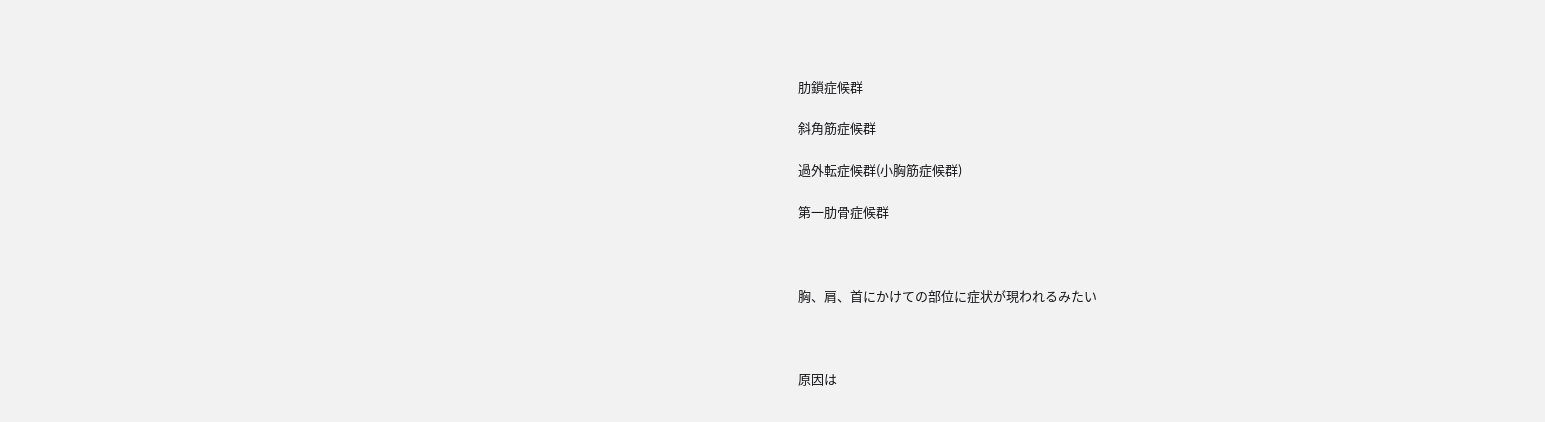肋鎖症候群

斜角筋症候群

過外転症候群(小胸筋症候群)

第一肋骨症候群



胸、肩、首にかけての部位に症状が現われるみたい



原因は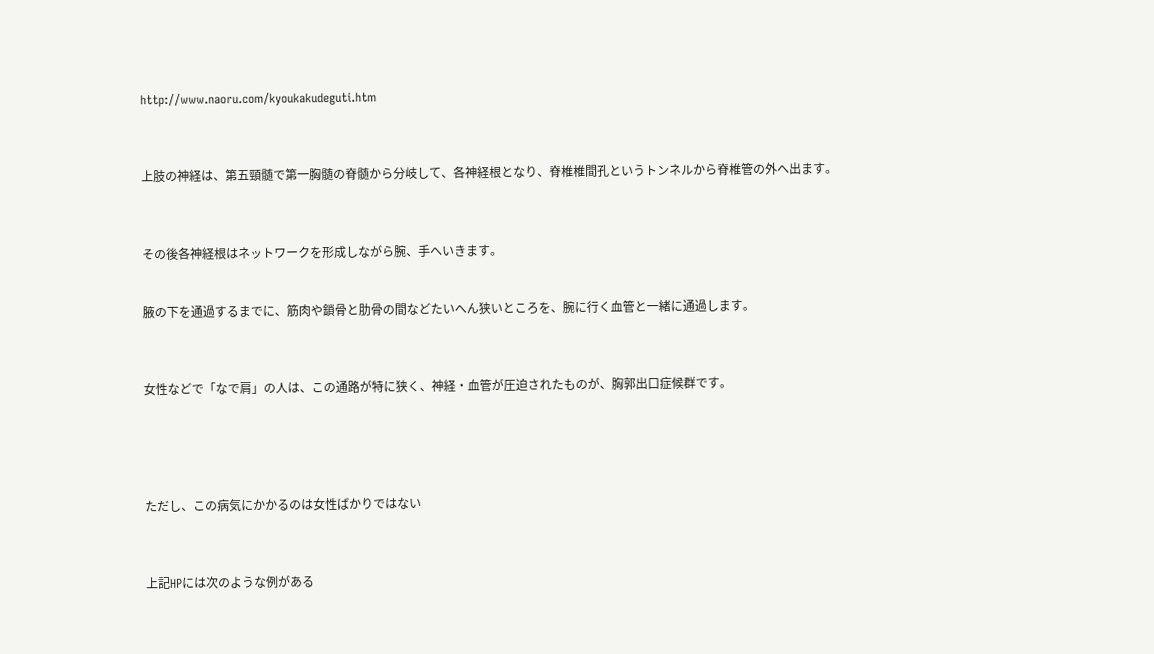http://www.naoru.com/kyoukakudeguti.htm



上肢の神経は、第五頸髄で第一胸髄の脊髄から分岐して、各神経根となり、脊椎椎間孔というトンネルから脊椎管の外へ出ます。



その後各神経根はネットワークを形成しながら腕、手へいきます。


腋の下を通過するまでに、筋肉や鎖骨と肋骨の間などたいへん狭いところを、腕に行く血管と一緒に通過します。



女性などで「なで肩」の人は、この通路が特に狭く、神経・血管が圧迫されたものが、胸郭出口症候群です。





ただし、この病気にかかるのは女性ばかりではない



上記HPには次のような例がある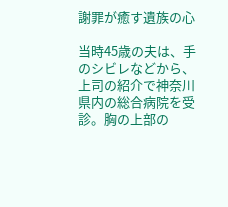謝罪が癒す遺族の心

当時45歳の夫は、手のシビレなどから、上司の紹介で神奈川県内の総合病院を受診。胸の上部の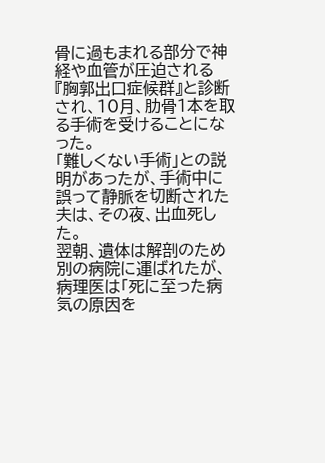骨に過もまれる部分で神経や血管が圧迫される『胸郭出口症候群』と診断され、10月、肋骨1本を取る手術を受けることになった。
「難しくない手術」との説明があったが、手術中に誤って静脈を切断された夫は、その夜、出血死した。
翌朝、遺体は解剖のため別の病院に運ばれたが、病理医は「死に至った病気の原因を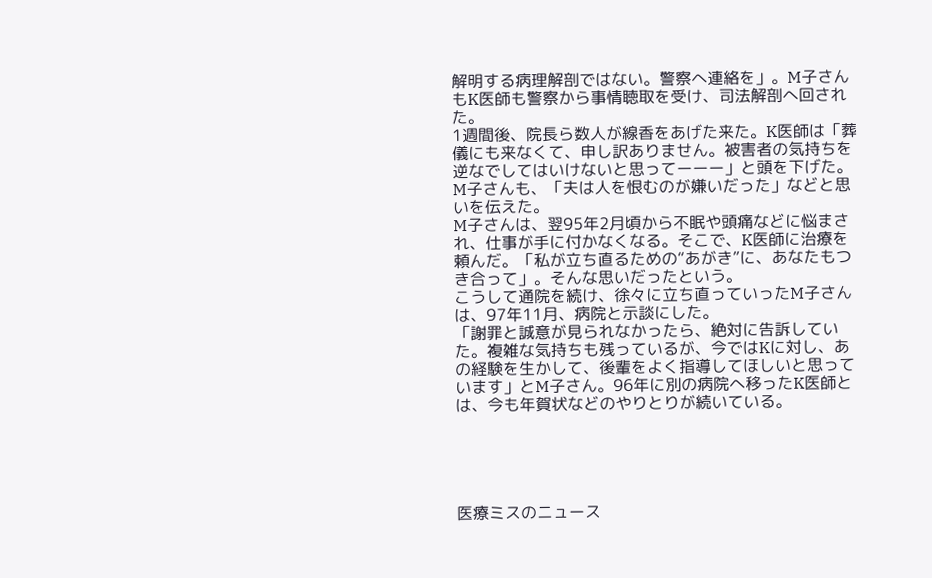解明する病理解剖ではない。警察へ連絡を」。M子さんもK医師も警察から事情聴取を受け、司法解剖へ回された。
1週間後、院長ら数人が線香をあげた来た。K医師は「葬儀にも来なくて、申し訳ありません。被害者の気持ちを逆なでしてはいけないと思ってーーー」と頭を下げた。M子さんも、「夫は人を恨むのが嫌いだった」などと思いを伝えた。
M子さんは、翌95年2月頃から不眠や頭痛などに悩まされ、仕事が手に付かなくなる。そこで、K医師に治療を頼んだ。「私が立ち直るための“あがき”に、あなたもつき合って」。そんな思いだったという。
こうして通院を続け、徐々に立ち直っていったM子さんは、97年11月、病院と示談にした。
「謝罪と誠意が見られなかったら、絶対に告訴していた。複雑な気持ちも残っているが、今ではKに対し、あの経験を生かして、後輩をよく指導してほしいと思っています」とM子さん。96年に別の病院へ移ったK医師とは、今も年賀状などのやりとりが続いている。





医療ミスのニュース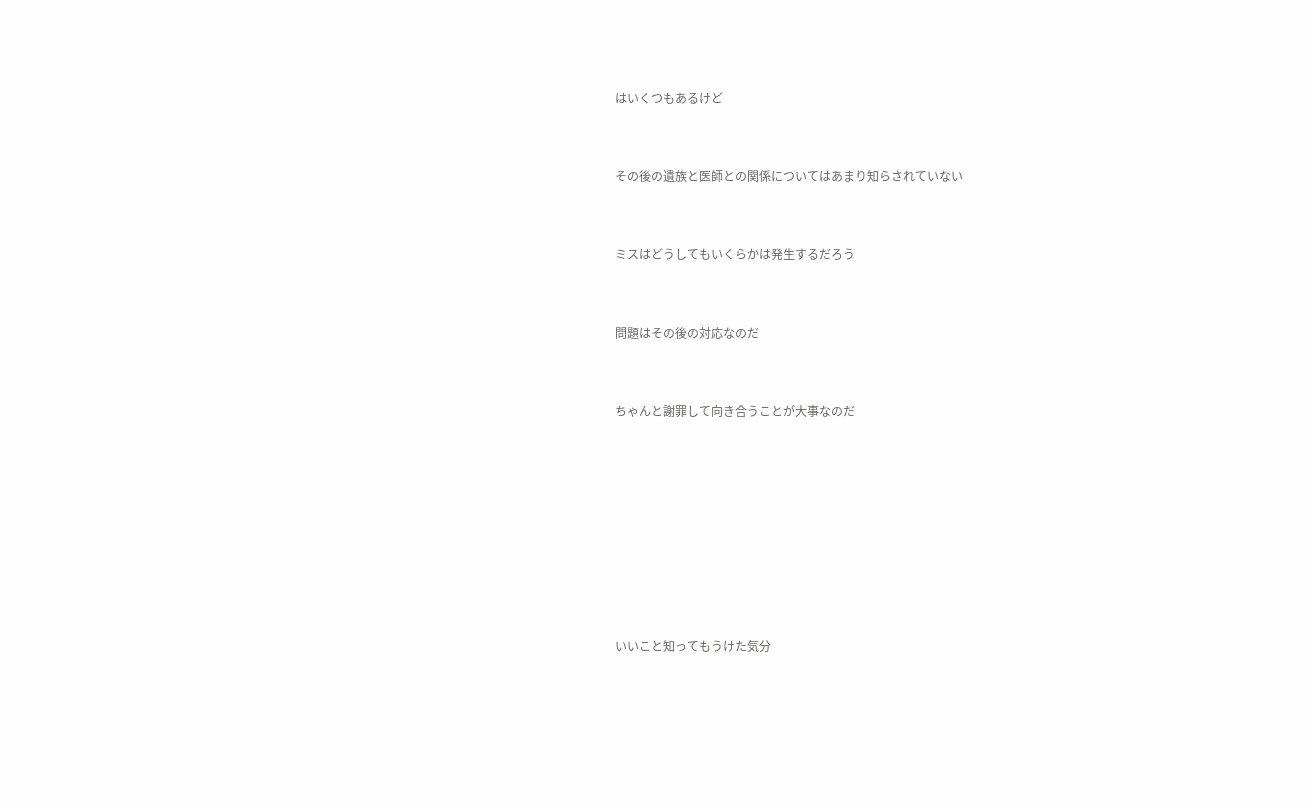はいくつもあるけど



その後の遺族と医師との関係についてはあまり知らされていない



ミスはどうしてもいくらかは発生するだろう



問題はその後の対応なのだ



ちゃんと謝罪して向き合うことが大事なのだ











いいこと知ってもうけた気分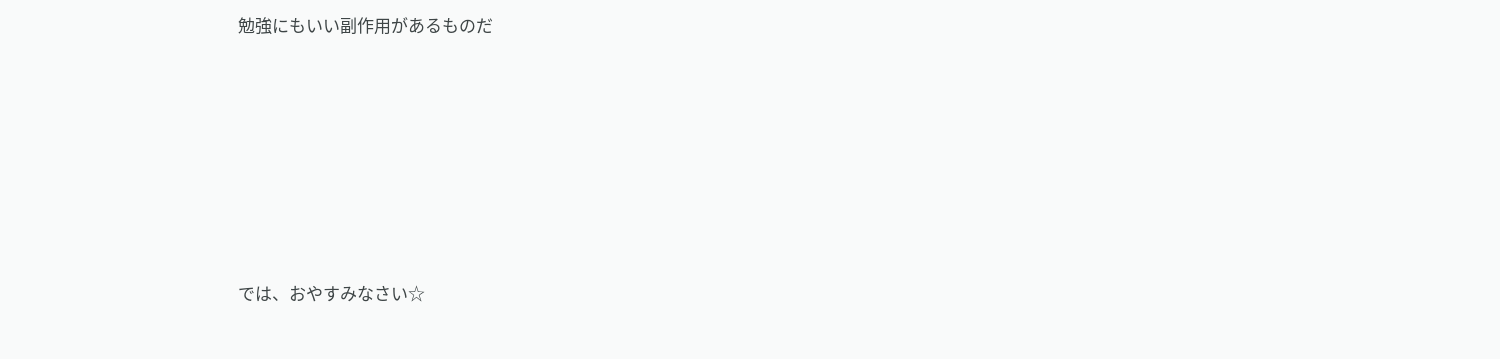勉強にもいい副作用があるものだ









では、おやすみなさい☆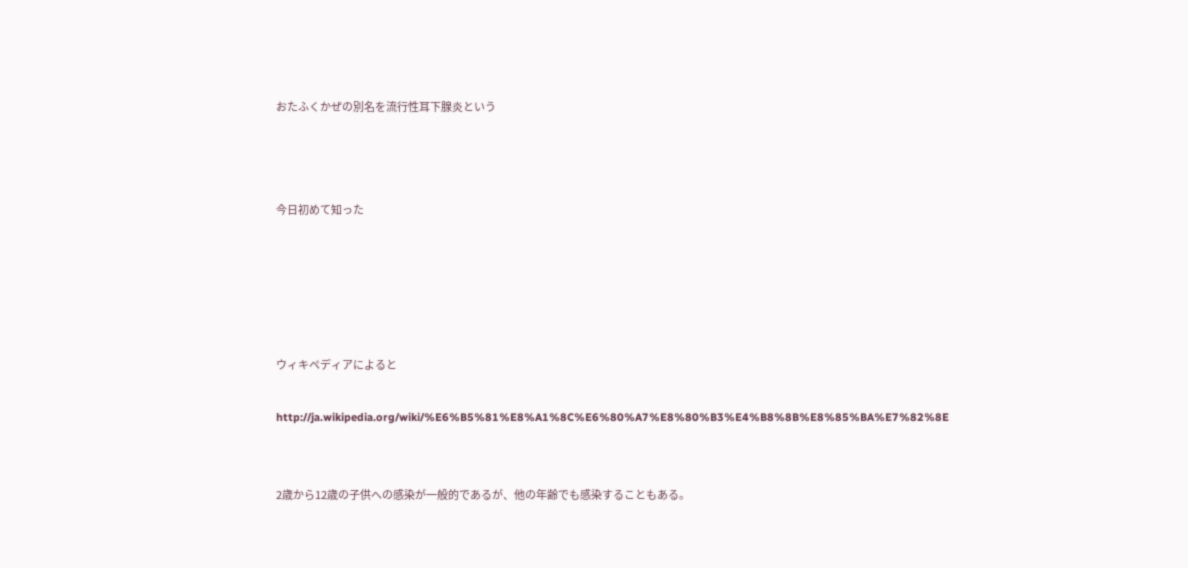おたふくかぜの別名を流行性耳下腺炎という



今日初めて知った





ウィキペディアによると

http://ja.wikipedia.org/wiki/%E6%B5%81%E8%A1%8C%E6%80%A7%E8%80%B3%E4%B8%8B%E8%85%BA%E7%82%8E


2歳から12歳の子供への感染が一般的であるが、他の年齢でも感染することもある。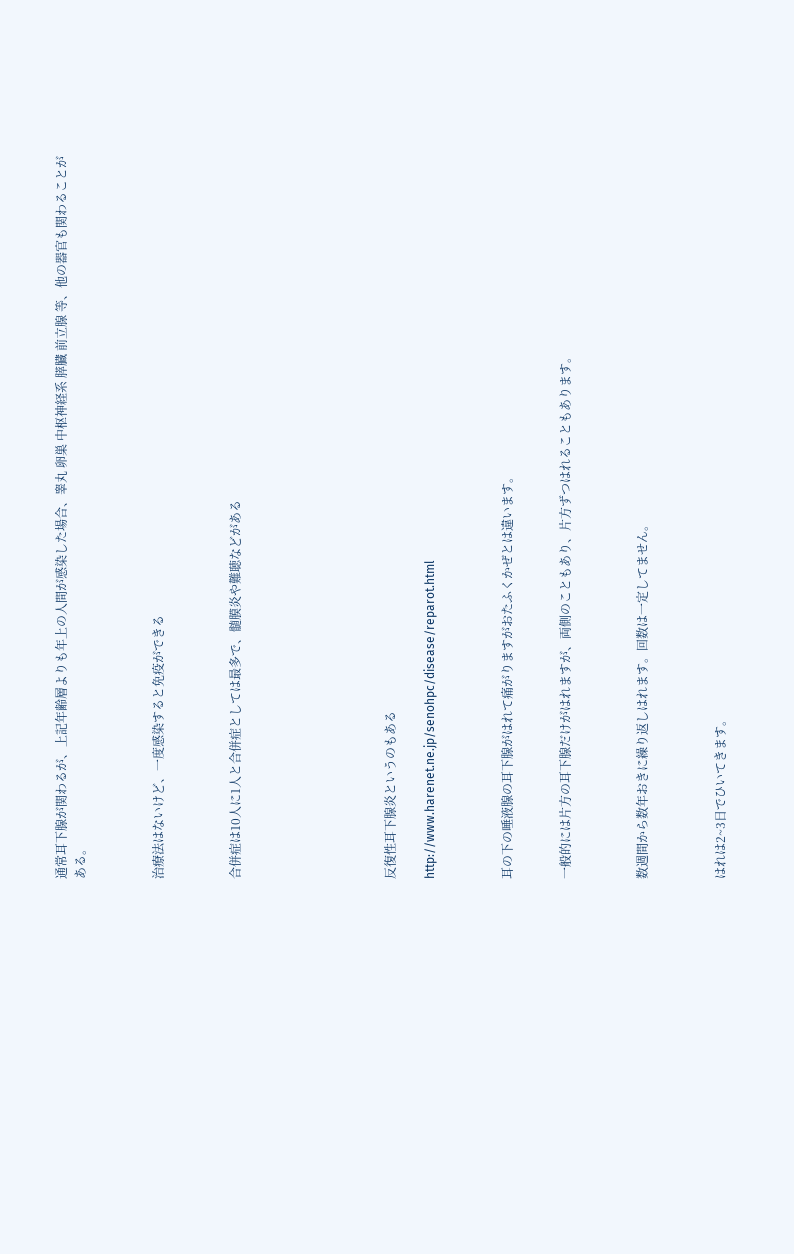通常耳下腺が関わるが、上記年齢層よりも年上の人間が感染した場合、睾丸 卵巣 中枢神経系 膵臓 前立腺 等、他の器官も関わることがある。



治療法はないけど、一度感染すると免疫ができる



合併症は10人に1人と合併症としては最多で、髄膜炎や難聴などがある







反復性耳下腺炎というのもある

http://www.harenet.ne.jp/senohpc/disease/reparot.html



耳の下の唾液腺の耳下腺がはれて痛がりますがおたふくかぜとは違います。


一般的には片方の耳下腺だけがはれますが、両側のこともあり、片方ずつはれることもあります。



数週間から数年おきに繰り返しはれます。回数は一定してません。



はれは2~3日でひいてきます。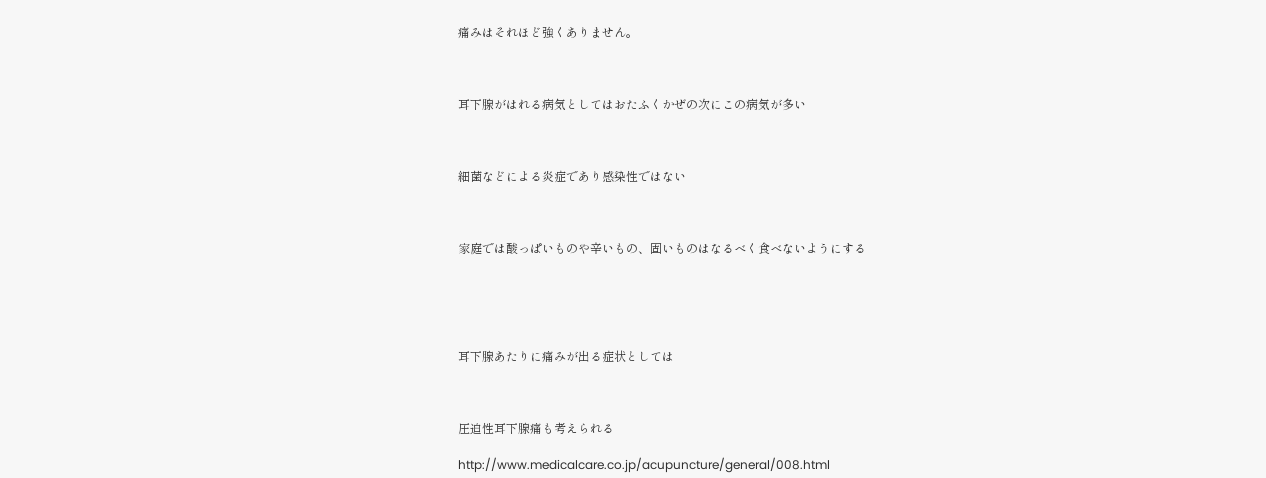痛みはそれほど強くありません。



耳下腺がはれる病気としてはおたふくかぜの次にこの病気が多い



細菌などによる炎症であり感染性ではない



家庭では酸っぱいものや辛いもの、固いものはなるべく食べないようにする





耳下腺あたりに痛みが出る症状としては



圧迫性耳下腺痛も考えられる

http://www.medicalcare.co.jp/acupuncture/general/008.html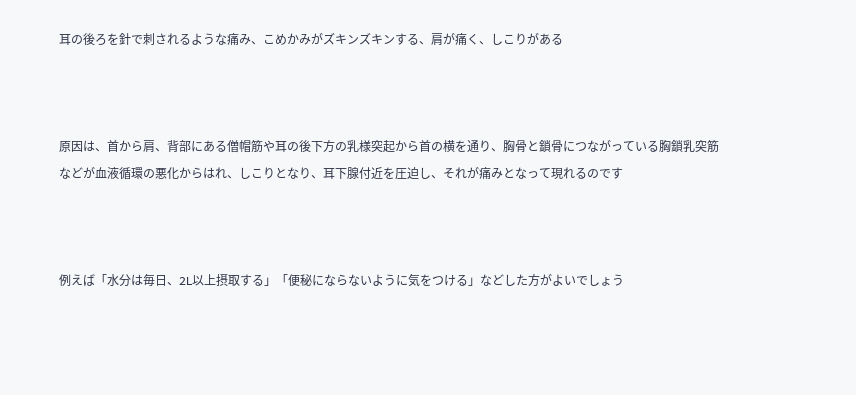耳の後ろを針で刺されるような痛み、こめかみがズキンズキンする、肩が痛く、しこりがある



原因は、首から肩、背部にある僧帽筋や耳の後下方の乳様突起から首の横を通り、胸骨と鎖骨につながっている胸鎖乳突筋などが血液循環の悪化からはれ、しこりとなり、耳下腺付近を圧迫し、それが痛みとなって現れるのです



例えば「水分は毎日、2L以上摂取する」「便秘にならないように気をつける」などした方がよいでしょう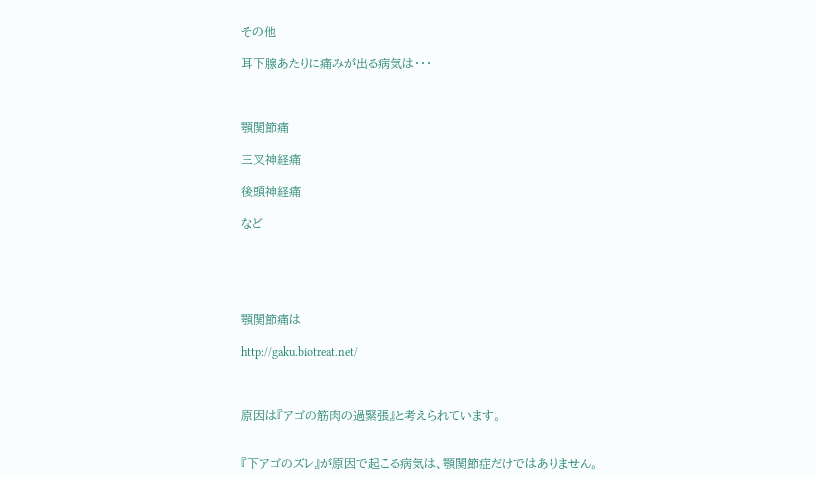その他

耳下腺あたりに痛みが出る病気は・・・



顎関節痛

三叉神経痛

後頭神経痛

など





顎関節痛は

http://gaku.biotreat.net/



原因は『アゴの筋肉の過緊張』と考えられています。


『下アゴのズレ』が原因で起こる病気は、顎関節症だけではありません。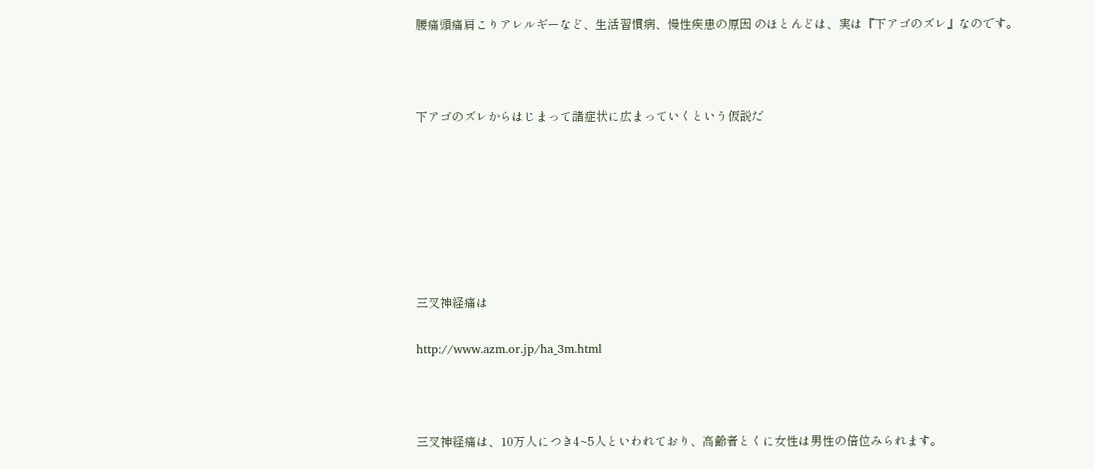腰痛頭痛肩こりアレルギーなど、生活習慣病、慢性疾患の原因 のほとんどは、実は『下アゴのズレ』なのです。



下アゴのズレからはじまって諸症状に広まっていくという仮説だ







三叉神経痛は

http://www.azm.or.jp/ha_3m.html



三叉神経痛は、10万人につき4~5人といわれており、高齢者とくに女性は男性の倍位みられます。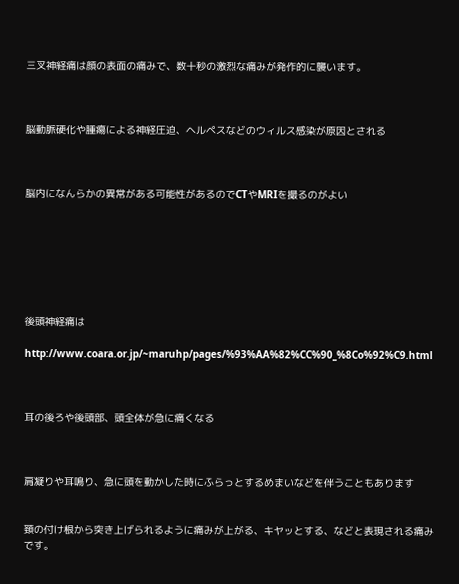三叉神経痛は顔の表面の痛みで、数十秒の激烈な痛みが発作的に襲います。



脳動脈硬化や腫瘍による神経圧迫、ヘルペスなどのウィルス感染が原因とされる



脳内になんらかの異常がある可能性があるのでCTやMRIを撮るのがよい







後頭神経痛は

http://www.coara.or.jp/~maruhp/pages/%93%AA%82%CC%90_%8Co%92%C9.html



耳の後ろや後頭部、頭全体が急に痛くなる



肩凝りや耳鳴り、急に頭を動かした時にふらっとするめまいなどを伴うこともあります


頚の付け根から突き上げられるように痛みが上がる、キヤッとする、などと表現される痛みです。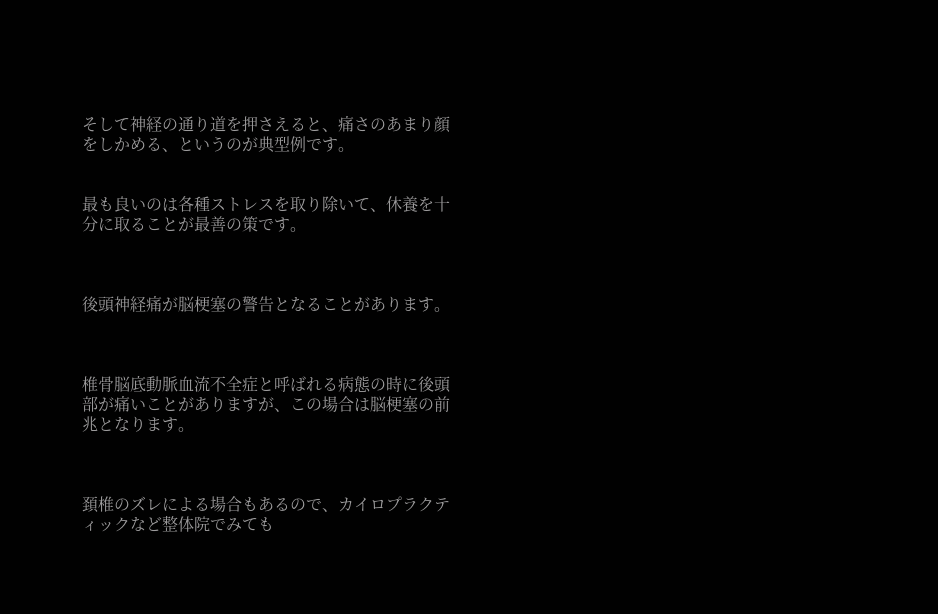そして神経の通り道を押さえると、痛さのあまり顔をしかめる、というのが典型例です。


最も良いのは各種ストレスを取り除いて、休養を十分に取ることが最善の策です。



後頭神経痛が脳梗塞の警告となることがあります。



椎骨脳底動脈血流不全症と呼ばれる病態の時に後頭部が痛いことがありますが、この場合は脳梗塞の前兆となります。



頚椎のズレによる場合もあるので、カイロプラクティックなど整体院でみても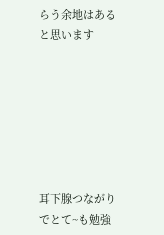らう余地はあると思います







耳下腺つながりでとて~も勉強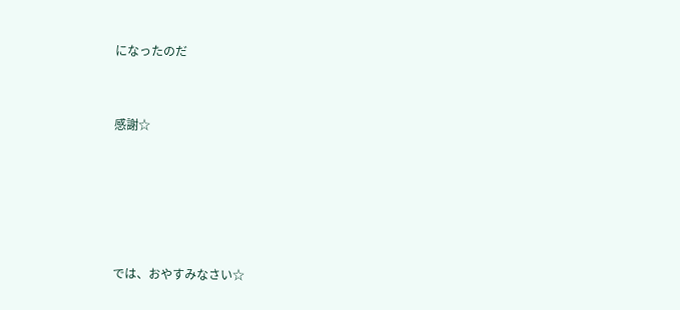になったのだ



感謝☆







では、おやすみなさい☆